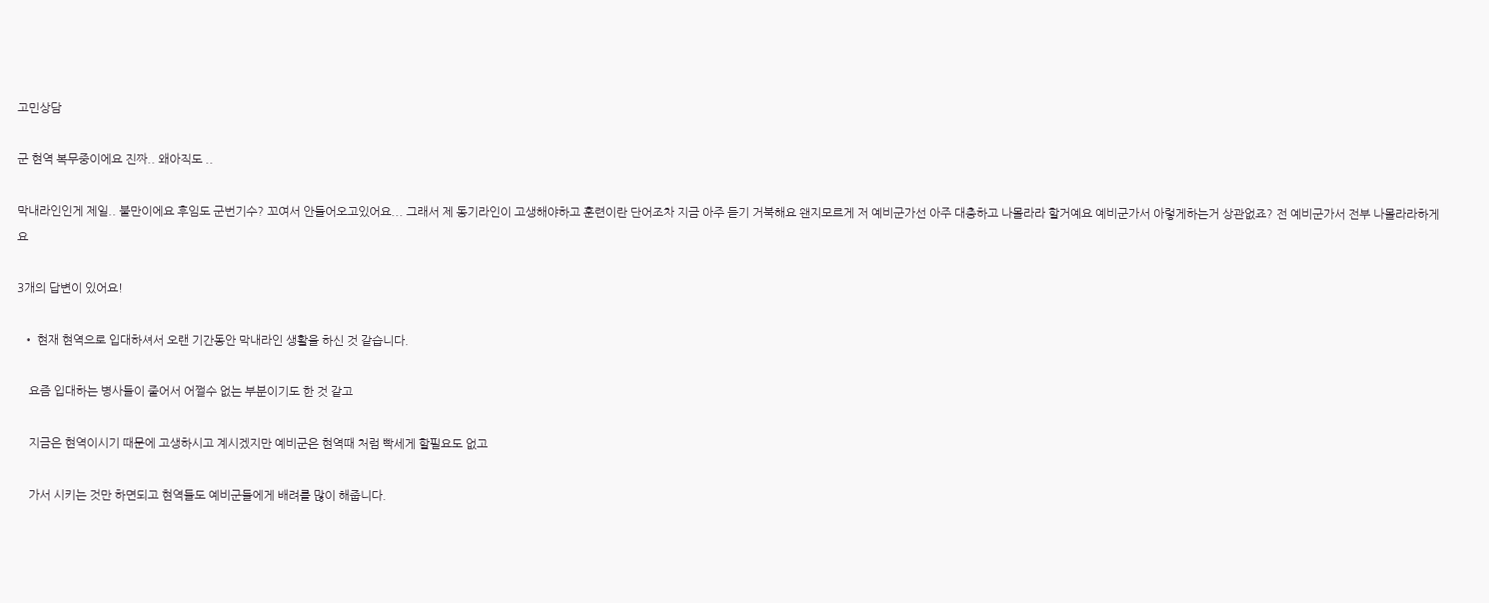고민상담

군 현역 복무중이에요 진짜.. 왜아직도 ..

막내라인인게 제일.. 불만이에요 후임도 군번기수? 꼬여서 안들어오고있어요... 그래서 제 동기라인이 고생해야하고 훈련이란 단어조차 지금 아주 듣기 거북해요 왠지모르게 저 예비군가선 아주 대충하고 나몰라라 할거예요 예비군가서 아렇게하는거 상관없죠? 전 예비군가서 전부 나몰라라하게요

3개의 답변이 있어요!

  • 현재 현역으로 입대하셔서 오랜 기간동안 막내라인 생활을 하신 것 같습니다.

    요즘 입대하는 병사들이 줄어서 어쩔수 없는 부분이기도 한 것 같고

    지금은 현역이시기 때문에 고생하시고 계시겠지만 예비군은 현역때 처럼 빡세게 할필요도 없고

    가서 시키는 것만 하면되고 현역들도 예비군들에게 배려를 많이 해줍니다.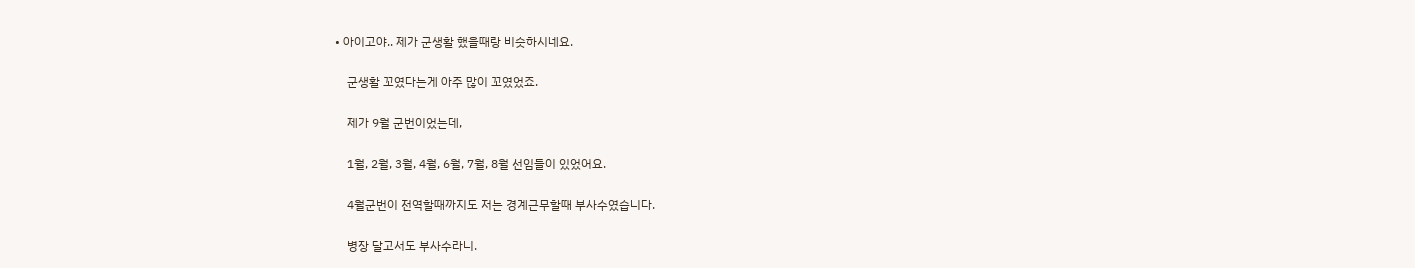• 아이고야.. 제가 군생활 했을때랑 비슷하시네요.

    군생활 꼬였다는게 아주 많이 꼬였었죠.

    제가 9월 군번이었는데,

    1월, 2월, 3월, 4월, 6월, 7월, 8월 선임들이 있었어요.

    4월군번이 전역할때까지도 저는 경계근무할때 부사수였습니다.

    병장 달고서도 부사수라니.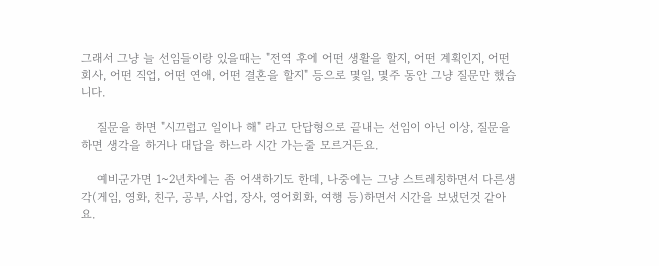그래서 그냥 늘 선임들이랑 있을때는 "전역 후에 어떤 생활을 할지, 어떤 계획인지, 어떤 회사, 어떤 직업, 어떤 연애, 어떤 결혼을 할지" 등으로 몇일, 몇주 동안 그냥 질문만 했습니다.

    질문을 하면 "시끄럽고 일이나 해" 라고 단답형으로 끝내는 선임이 아닌 이상, 질문을 하면 생각을 하거나 대답을 하느라 시간 가는줄 모르거든요.

    예비군가면 1~2년차에는 좀 어색하기도 한데, 나중에는 그냥 스트레칭하면서 다른생각(게임, 영화, 친구, 공부, 사업, 장사, 영어회화, 여행 등)하면서 시간을 보냈던것 같아요.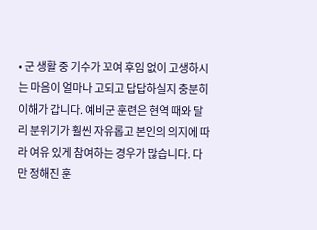• 군 생활 중 기수가 꼬여 후임 없이 고생하시는 마음이 얼마나 고되고 답답하실지 충분히 이해가 갑니다. 예비군 훈련은 현역 때와 달리 분위기가 훨씬 자유롭고 본인의 의지에 따라 여유 있게 참여하는 경우가 많습니다. 다만 정해진 훈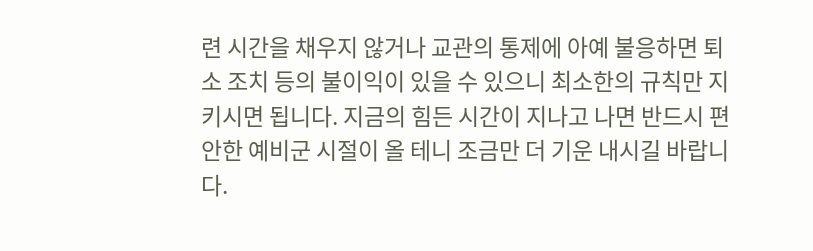련 시간을 채우지 않거나 교관의 통제에 아예 불응하면 퇴소 조치 등의 불이익이 있을 수 있으니 최소한의 규칙만 지키시면 됩니다. 지금의 힘든 시간이 지나고 나면 반드시 편안한 예비군 시절이 올 테니 조금만 더 기운 내시길 바랍니다.